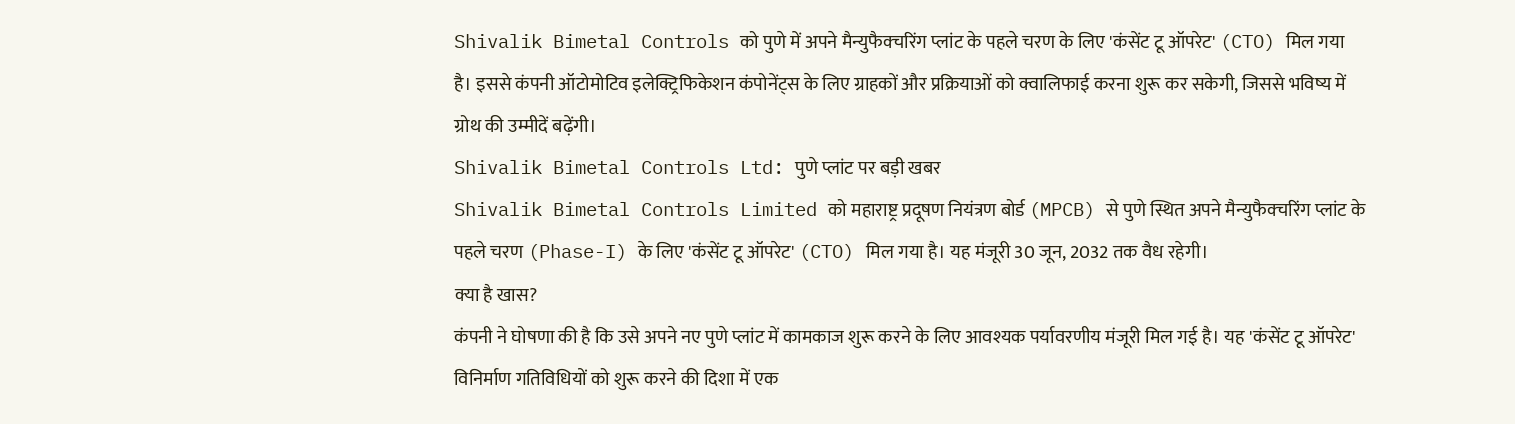Shivalik Bimetal Controls को पुणे में अपने मैन्युफैक्चरिंग प्लांट के पहले चरण के लिए 'कंसेंट टू ऑपरेट' (CTO) मिल गया है। इससे कंपनी ऑटोमोटिव इलेक्ट्रिफिकेशन कंपोनेंट्स के लिए ग्राहकों और प्रक्रियाओं को क्वालिफाई करना शुरू कर सकेगी, जिससे भविष्य में ग्रोथ की उम्मीदें बढ़ेंगी।
Shivalik Bimetal Controls Ltd: पुणे प्लांट पर बड़ी खबर
Shivalik Bimetal Controls Limited को महाराष्ट्र प्रदूषण नियंत्रण बोर्ड (MPCB) से पुणे स्थित अपने मैन्युफैक्चरिंग प्लांट के पहले चरण (Phase-I) के लिए 'कंसेंट टू ऑपरेट' (CTO) मिल गया है। यह मंजूरी 30 जून, 2032 तक वैध रहेगी।
क्या है खास?
कंपनी ने घोषणा की है कि उसे अपने नए पुणे प्लांट में कामकाज शुरू करने के लिए आवश्यक पर्यावरणीय मंजूरी मिल गई है। यह 'कंसेंट टू ऑपरेट' विनिर्माण गतिविधियों को शुरू करने की दिशा में एक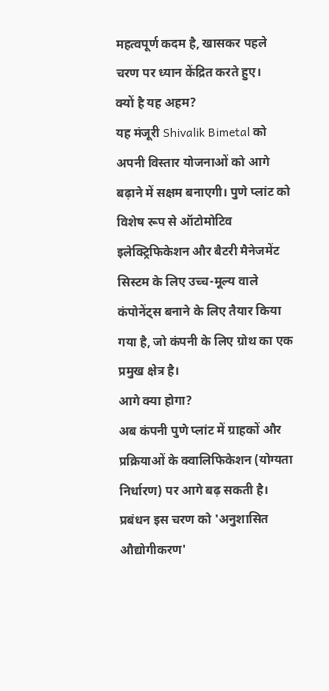महत्वपूर्ण कदम है, खासकर पहले चरण पर ध्यान केंद्रित करते हुए।
क्यों है यह अहम?
यह मंजूरी Shivalik Bimetal को अपनी विस्तार योजनाओं को आगे बढ़ाने में सक्षम बनाएगी। पुणे प्लांट को विशेष रूप से ऑटोमोटिव इलेक्ट्रिफिकेशन और बैटरी मैनेजमेंट सिस्टम के लिए उच्च-मूल्य वाले कंपोनेंट्स बनाने के लिए तैयार किया गया है, जो कंपनी के लिए ग्रोथ का एक प्रमुख क्षेत्र है।
आगे क्या होगा?
अब कंपनी पुणे प्लांट में ग्राहकों और प्रक्रियाओं के क्वालिफिकेशन (योग्यता निर्धारण) पर आगे बढ़ सकती है। प्रबंधन इस चरण को 'अनुशासित औद्योगीकरण'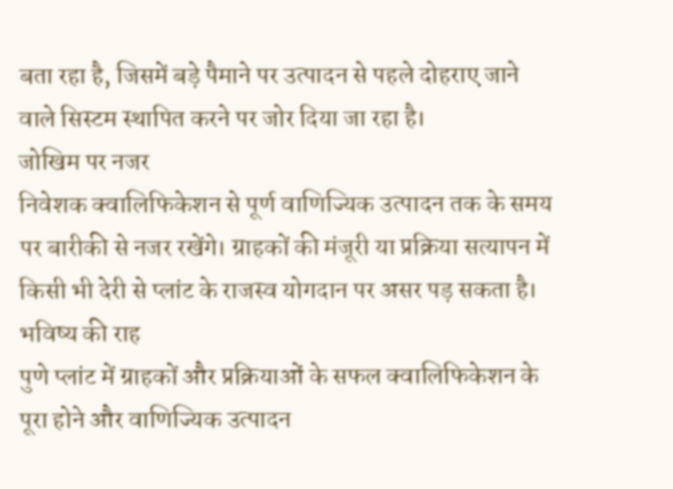बता रहा है, जिसमें बड़े पैमाने पर उत्पादन से पहले दोहराए जाने वाले सिस्टम स्थापित करने पर जोर दिया जा रहा है।
जोखिम पर नजर
निवेशक क्वालिफिकेशन से पूर्ण वाणिज्यिक उत्पादन तक के समय पर बारीकी से नजर रखेंगे। ग्राहकों की मंजूरी या प्रक्रिया सत्यापन में किसी भी देरी से प्लांट के राजस्व योगदान पर असर पड़ सकता है।
भविष्य की राह
पुणे प्लांट में ग्राहकों और प्रक्रियाओं के सफल क्वालिफिकेशन के पूरा होने और वाणिज्यिक उत्पादन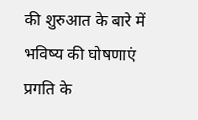की शुरुआत के बारे में भविष्य की घोषणाएं प्रगति के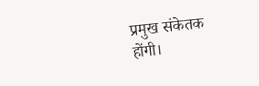प्रमुख संकेतक होंगी।